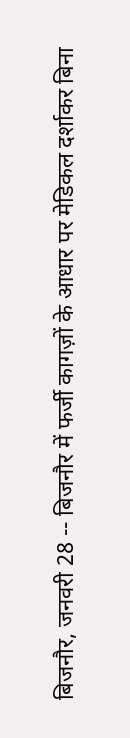बिजनौर, जनवरी 28 -- बिजनौर में फर्जी कागज़ों के आधार पर मेडिकल दर्शाकर बिना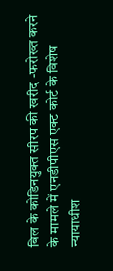बिल के कोडिनयुक्त सीरप की खरीद -फरोख्त करने के मामले में एनडीपीएस एक्ट कोर्ट के विशेष न्यायाधीश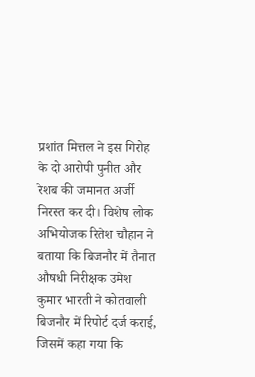प्रशांत मित्तल ने इस गिरोह के दो आरोपी पुनीत और रेशब की जमानत अर्जी निरस्त कर दी। विशेष लोक अभियोजक रितेश चौहान ने बताया कि बिजनौर में तैनात औषधी निरीक्षक उमेश कुमार भारती ने कोतवाली बिजनौर में रिपोर्ट दर्ज कराई, जिसमें कहा गया कि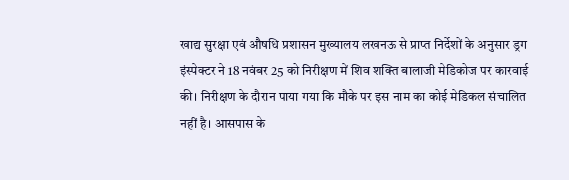खाद्य सुरक्षा एवं औषधि प्रशासन मुख्यालय लखनऊ से प्राप्त निर्देशों के अनुसार ड्रग इंस्पेक्टर ने 18 नवंबर 25 को निरीक्षण में शिव शक्ति बालाजी मेडिकोज पर कारवाई की। निरीक्षण के दौरान पाया गया कि मौके पर इस नाम का कोई मेडिकल संचालित नहीं है। आसपास के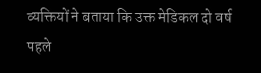व्यक्तियों ने बताया कि उक्त मेडिकल दो वर्ष पहले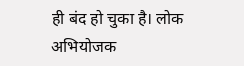ही बंद हो चुका है। लोक अभियोजक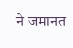ने जमानत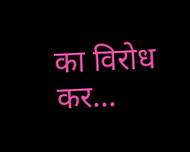का विरोध कर...